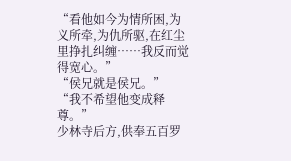“看他如今为情所困,为义所牵,为仇所驱,在红尘里挣扎纠缠……我反而觉得宽心。”
“侯兄就是侯兄。”
“我不希望他变成释尊。”
少林寺后方,供奉五百罗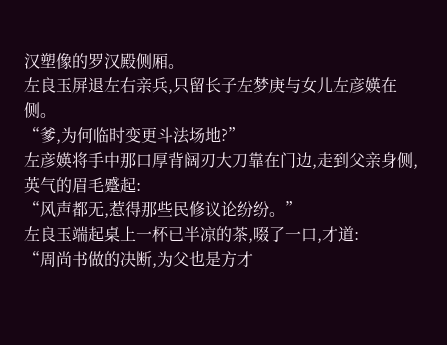汉塑像的罗汉殿侧厢。
左良玉屏退左右亲兵,只留长子左梦庚与女儿左彦媖在侧。
“爹,为何临时变更斗法场地?”
左彦媖将手中那口厚背阔刃大刀靠在门边,走到父亲身侧,英气的眉毛蹙起:
“风声都无,惹得那些民修议论纷纷。”
左良玉端起桌上一杯已半凉的茶,啜了一口,才道:
“周尚书做的决断,为父也是方才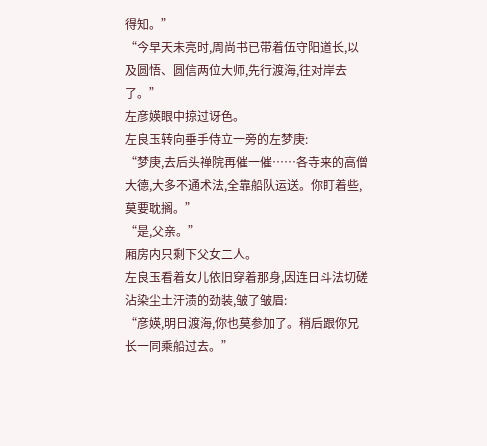得知。”
“今早天未亮时,周尚书已带着伍守阳道长,以及圆悟、圆信两位大师,先行渡海,往对岸去了。”
左彦媖眼中掠过讶色。
左良玉转向垂手侍立一旁的左梦庚:
“梦庚,去后头禅院再催一催……各寺来的高僧大德,大多不通术法,全靠船队运送。你盯着些,莫要耽搁。”
“是,父亲。”
厢房内只剩下父女二人。
左良玉看着女儿依旧穿着那身,因连日斗法切磋沾染尘土汗渍的劲装,皱了皱眉:
“彦媖,明日渡海,你也莫参加了。稍后跟你兄长一同乘船过去。”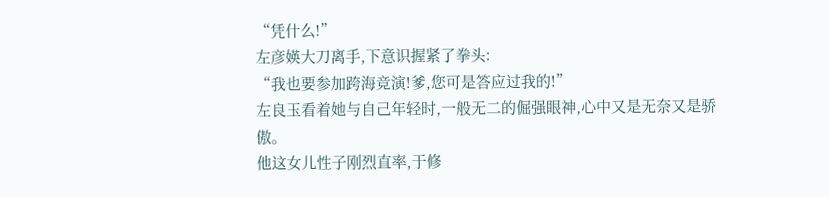“凭什么!”
左彦媖大刀离手,下意识握紧了拳头:
“我也要参加跨海竞演!爹,您可是答应过我的!”
左良玉看着她与自己年轻时,一般无二的倔强眼神,心中又是无奈又是骄傲。
他这女儿性子刚烈直率,于修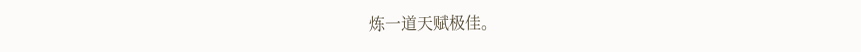炼一道天赋极佳。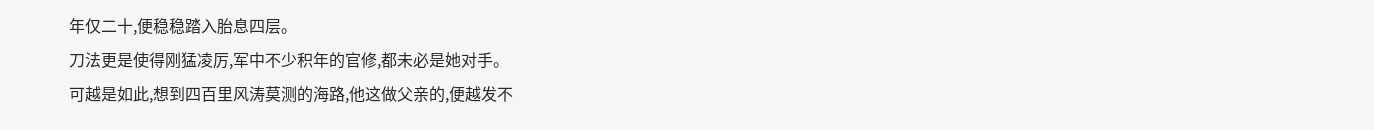年仅二十,便稳稳踏入胎息四层。
刀法更是使得刚猛凌厉,军中不少积年的官修,都未必是她对手。
可越是如此,想到四百里风涛莫测的海路,他这做父亲的,便越发不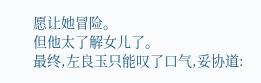愿让她冒险。
但他太了解女儿了。
最终,左良玉只能叹了口气,妥协道: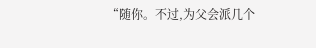“随你。不过,为父会派几个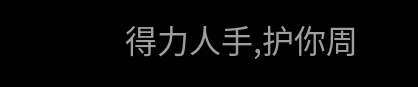得力人手,护你周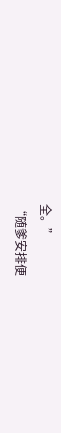全。”
“随爹安排便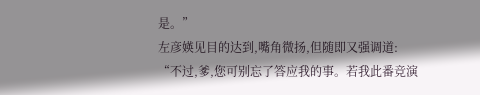是。”
左彦媖见目的达到,嘴角微扬,但随即又强调道:
“不过,爹,您可别忘了答应我的事。若我此番竞演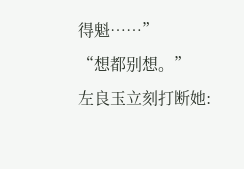得魁……”
“想都别想。”
左良玉立刻打断她: